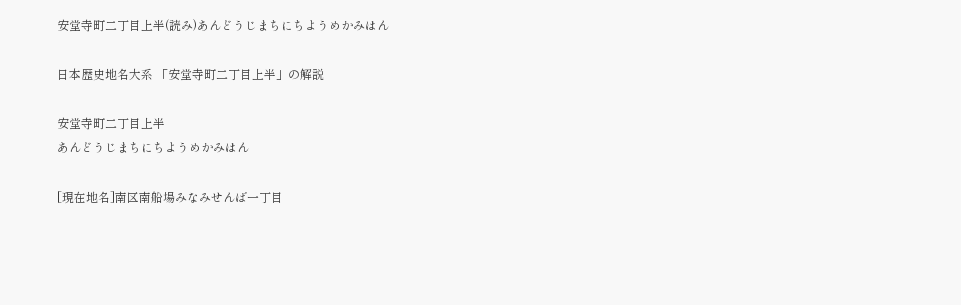安堂寺町二丁目上半(読み)あんどうじまちにちようめかみはん

日本歴史地名大系 「安堂寺町二丁目上半」の解説

安堂寺町二丁目上半
あんどうじまちにちようめかみはん

[現在地名]南区南船場みなみせんば一丁目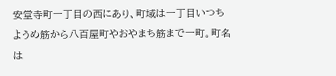安堂寺町一丁目の西にあり、町域は一丁目いつちようめ筋から八百屋町やおやまち筋まで一町。町名は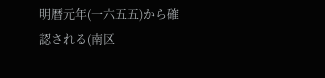明暦元年(一六五五)から確認される(南区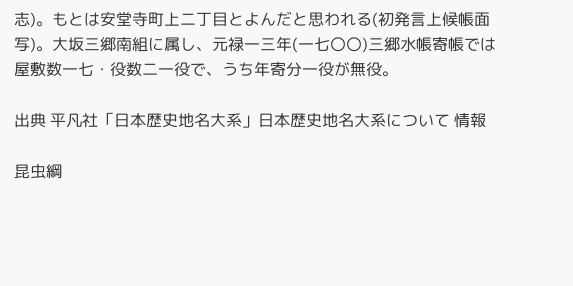志)。もとは安堂寺町上二丁目とよんだと思われる(初発言上候帳面写)。大坂三郷南組に属し、元禄一三年(一七〇〇)三郷水帳寄帳では屋敷数一七・役数二一役で、うち年寄分一役が無役。

出典 平凡社「日本歴史地名大系」日本歴史地名大系について 情報

昆虫綱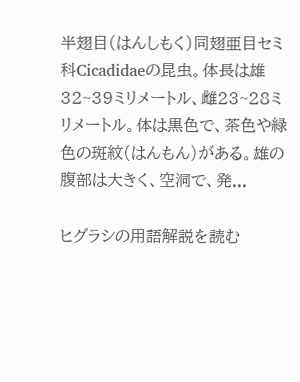半翅目(はんしもく)同翅亜目セミ科Cicadidaeの昆虫。体長は雄32~39ミリメートル、雌23~28ミリメートル。体は黒色で、茶色や緑色の斑紋(はんもん)がある。雄の腹部は大きく、空洞で、発...

ヒグラシの用語解説を読む